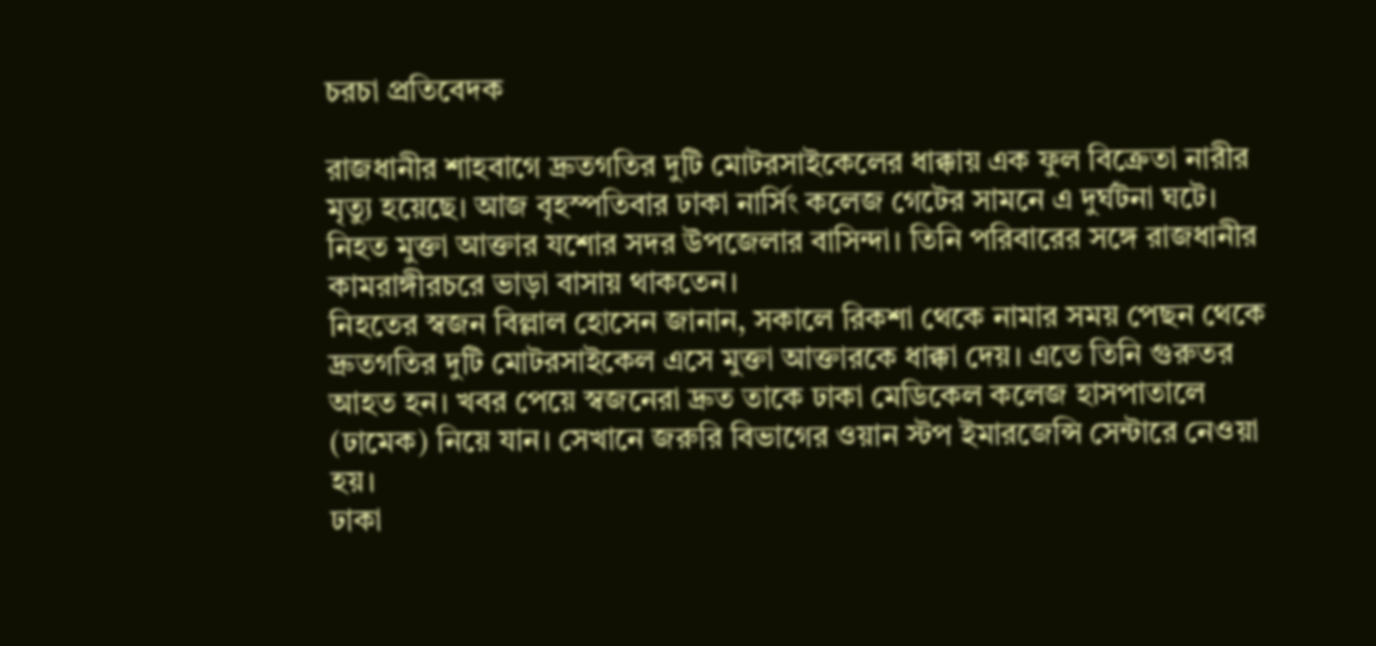চরচা প্রতিবেদক

রাজধানীর শাহবাগে দ্রুতগতির দুটি মোটরসাইকেলের ধাক্কায় এক ফুল বিক্রেতা নারীর মৃত্যু হয়েছে। আজ বৃহস্পতিবার ঢাকা নার্সিং কলেজ গেটের সামনে এ দুর্ঘটনা ঘটে।
নিহত মুক্তা আক্তার যশোর সদর উপজেলার বাসিন্দা। তিনি পরিবারের সঙ্গে রাজধানীর কামরাঙ্গীরচরে ভাড়া বাসায় থাকতেন।
নিহতের স্বজন বিল্লাল হোসেন জানান, সকালে রিকশা থেকে নামার সময় পেছন থেকে দ্রুতগতির দুটি মোটরসাইকেল এসে মুক্তা আক্তারকে ধাক্কা দেয়। এতে তিনি গুরুতর আহত হন। খবর পেয়ে স্বজনেরা দ্রুত তাকে ঢাকা মেডিকেল কলেজ হাসপাতালে (ঢামেক) নিয়ে যান। সেখানে জরুরি বিভাগের ওয়ান স্টপ ইমারজেন্সি সেন্টারে নেওয়া হয়।
ঢাকা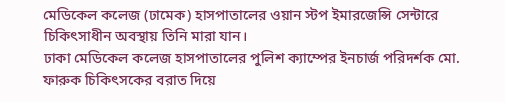মেডিকেল কলেজ (ঢামেক) হাসপাতালের ওয়ান স্টপ ইমারজেন্সি সেন্টারে চিকিৎসাধীন অবস্থায় তিনি মারা যান।
ঢাকা মেডিকেল কলেজ হাসপাতালের পুলিশ ক্যাম্পের ইনচার্জ পরিদর্শক মো. ফারুক চিকিৎসকের বরাত দিয়ে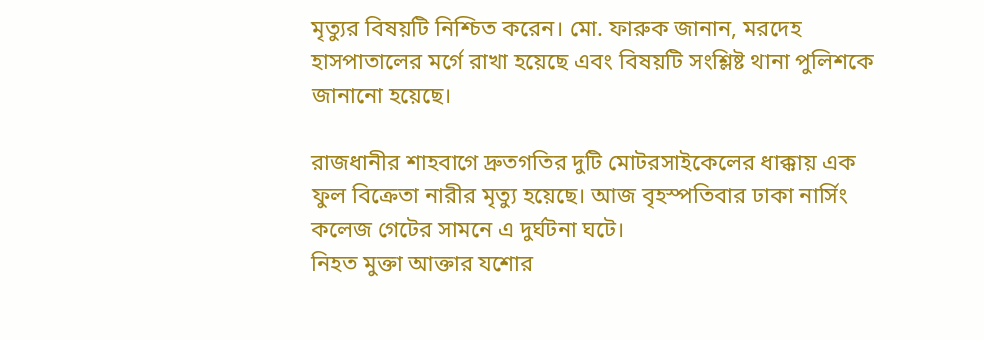মৃত্যুর বিষয়টি নিশ্চিত করেন। মো. ফারুক জানান, মরদেহ হাসপাতালের মর্গে রাখা হয়েছে এবং বিষয়টি সংশ্লিষ্ট থানা পুলিশকে জানানো হয়েছে।

রাজধানীর শাহবাগে দ্রুতগতির দুটি মোটরসাইকেলের ধাক্কায় এক ফুল বিক্রেতা নারীর মৃত্যু হয়েছে। আজ বৃহস্পতিবার ঢাকা নার্সিং কলেজ গেটের সামনে এ দুর্ঘটনা ঘটে।
নিহত মুক্তা আক্তার যশোর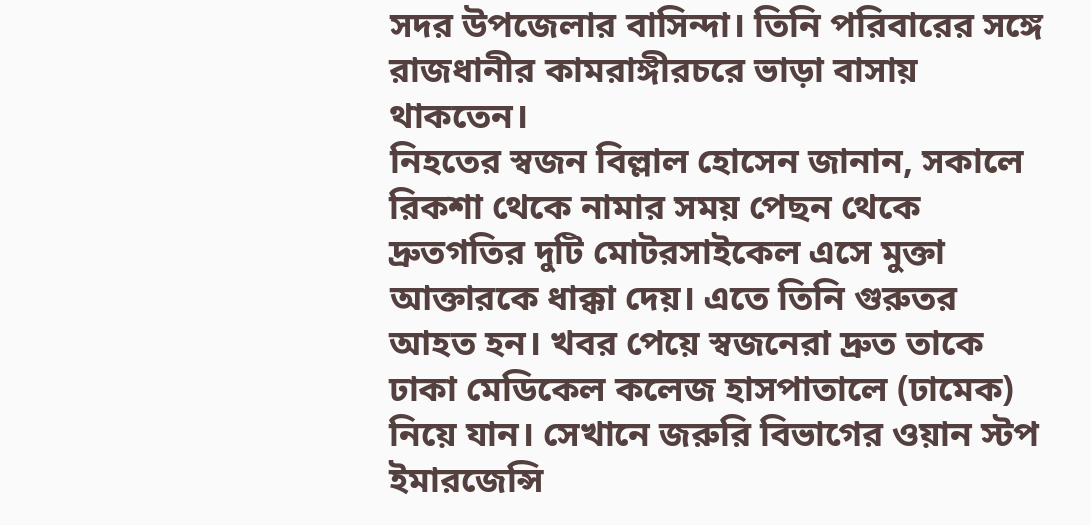সদর উপজেলার বাসিন্দা। তিনি পরিবারের সঙ্গে রাজধানীর কামরাঙ্গীরচরে ভাড়া বাসায় থাকতেন।
নিহতের স্বজন বিল্লাল হোসেন জানান, সকালে রিকশা থেকে নামার সময় পেছন থেকে দ্রুতগতির দুটি মোটরসাইকেল এসে মুক্তা আক্তারকে ধাক্কা দেয়। এতে তিনি গুরুতর আহত হন। খবর পেয়ে স্বজনেরা দ্রুত তাকে ঢাকা মেডিকেল কলেজ হাসপাতালে (ঢামেক) নিয়ে যান। সেখানে জরুরি বিভাগের ওয়ান স্টপ ইমারজেন্সি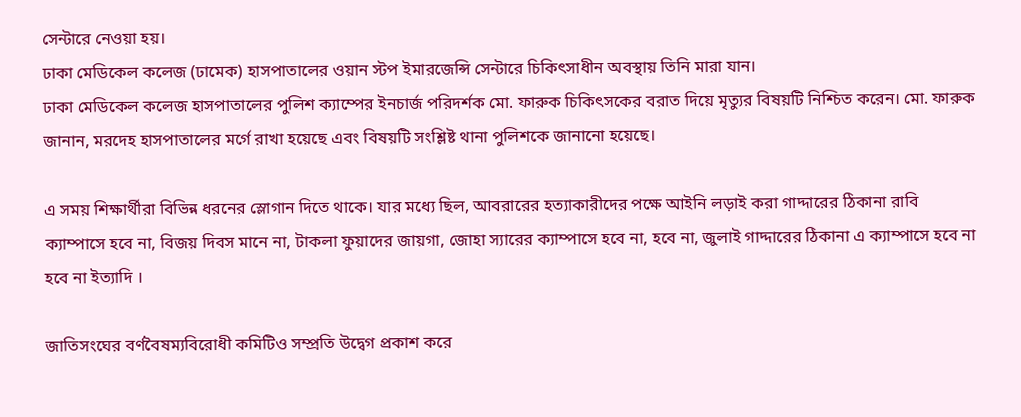সেন্টারে নেওয়া হয়।
ঢাকা মেডিকেল কলেজ (ঢামেক) হাসপাতালের ওয়ান স্টপ ইমারজেন্সি সেন্টারে চিকিৎসাধীন অবস্থায় তিনি মারা যান।
ঢাকা মেডিকেল কলেজ হাসপাতালের পুলিশ ক্যাম্পের ইনচার্জ পরিদর্শক মো. ফারুক চিকিৎসকের বরাত দিয়ে মৃত্যুর বিষয়টি নিশ্চিত করেন। মো. ফারুক জানান, মরদেহ হাসপাতালের মর্গে রাখা হয়েছে এবং বিষয়টি সংশ্লিষ্ট থানা পুলিশকে জানানো হয়েছে।

এ সময় শিক্ষার্থীরা বিভিন্ন ধরনের স্লোগান দিতে থাকে। যার মধ্যে ছিল, আবরারের হত্যাকারীদের পক্ষে আইনি লড়াই করা গাদ্দারের ঠিকানা রাবি ক্যাম্পাসে হবে না, বিজয় দিবস মানে না, টাকলা ফুয়াদের জায়গা, জোহা স্যারের ক্যাম্পাসে হবে না, হবে না, জুলাই গাদ্দারের ঠিকানা এ ক্যাম্পাসে হবে না হবে না ইত্যাদি ।

জাতিসংঘের বর্ণবৈষম্যবিরোধী কমিটিও সম্প্রতি উদ্বেগ প্রকাশ করে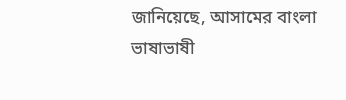জানিয়েছে, আসামের বাংলা ভাষাভাষী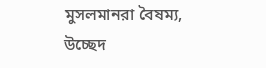মুসলমানরা বৈষম্য, উচ্ছেদ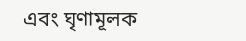এবং ঘৃণামূলক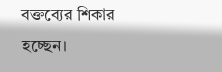বক্তব্যের শিকার হচ্ছেন।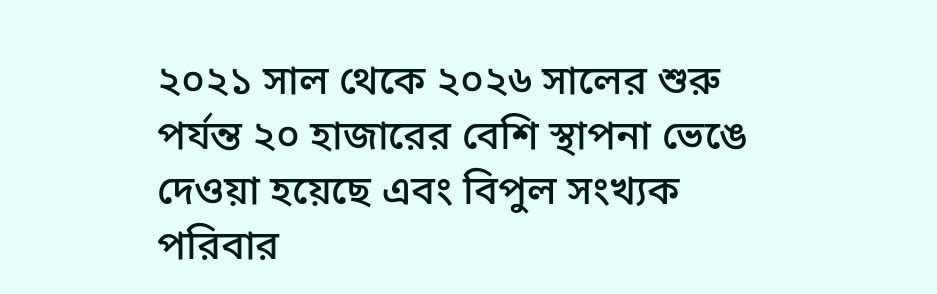২০২১ সাল থেকে ২০২৬ সালের শুরু পর্যন্ত ২০ হাজারের বেশি স্থাপনা ভেঙে দেওয়া হয়েছে এবং বিপুল সংখ্যক পরিবার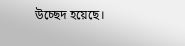উচ্ছেদ হয়েছে।